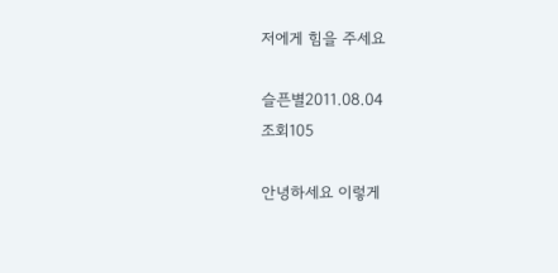저에게 힘을 주세요

슬픈별2011.08.04
조회105

안녕하세요 이렇게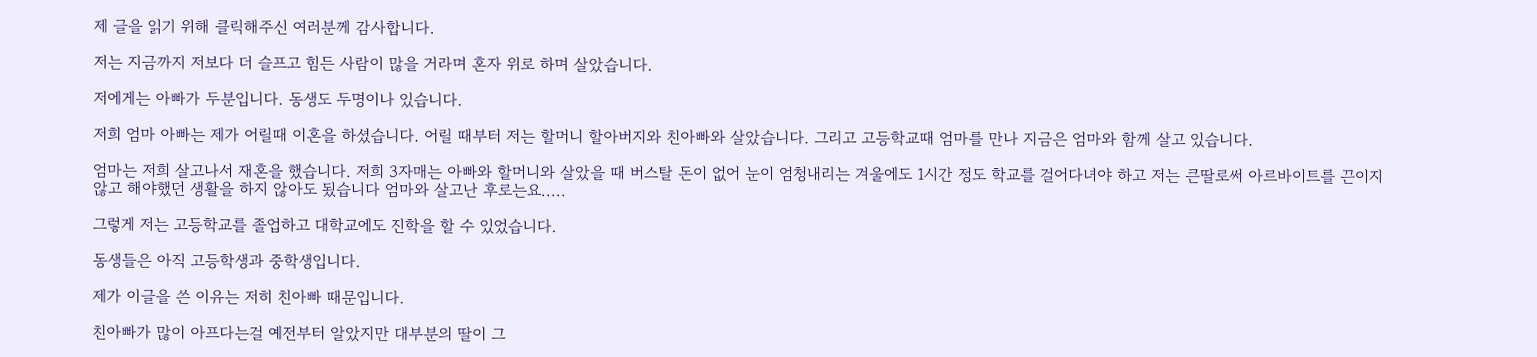제 글을 읽기 위해 클릭해주신 여러분께 감사합니다.

저는 지금까지 저보다 더 슬프고 힘든 사람이 많을 거라며 혼자 위로 하며 살았습니다.

저에게는 아빠가 두분입니다. 동생도 두명이나 있습니다.

저희 엄마 아빠는 제가 어릴때 이혼을 하셨습니다. 어릴 때부터 저는 할머니 할아버지와 친아빠와 살았습니다. 그리고 고등학교때 엄마를 만나 지금은 엄마와 함께 살고 있습니다.

엄마는 저희 살고나서 재혼을 했습니다. 저희 3자매는 아빠와 할머니와 살았을 때 버스탈 돈이 없어 눈이 엄청내리는 겨울에도 1시간 정도 학교를 걸어다녀야 하고 저는 큰딸로써 아르바이트를 끈이지 않고 해야했던 생활을 하지 않아도 됬습니다 엄마와 살고난 후로는요.....

그렇게 저는 고등학교를 졸업하고 대학교에도 진학을 할 수 있었습니다.

동생들은 아직 고등학생과 중학생입니다.

제가 이글을 쓴 이유는 저히 친아빠 때문입니다.

친아빠가 많이 아프다는걸 예전부터 알았지만 대부분의 딸이 그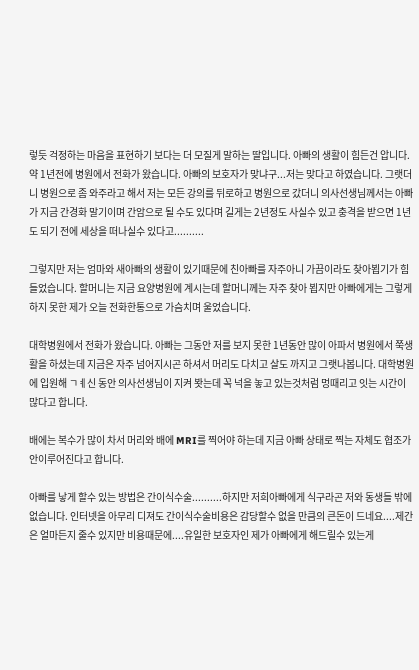렇듯 걱정하는 마음을 표현하기 보다는 더 모질게 말하는 딸입니다. 아빠의 생활이 힘든건 압니다. 약 1년전에 병원에서 전화가 왔습니다. 아빠의 보호자가 맞냐구...저는 맞다고 하였습니다. 그랫더니 병원으로 좀 와주라고 해서 저는 모든 강의를 뒤로하고 병원으로 갔더니 의사선생님께서는 아빠가 지금 간경화 말기이며 간암으로 될 수도 있다며 길게는 2년정도 사실수 있고 충격을 받으면 1년도 되기 전에 세상을 떠나실수 있다고..........

그렇지만 저는 엄마와 새아빠의 생활이 있기때문에 친아빠를 자주아니 가끔이라도 찾아뵙기가 힘들었습니다. 할머니는 지금 요양병원에 계시는데 할머니께는 자주 찾아 뵙지만 아빠에게는 그렇게 하지 못한 제가 오늘 전화한통으로 가슴치며 울었습니다.

대학병원에서 전화가 왔습니다. 아빠는 그동안 저를 보지 못한 1년동안 많이 아파서 병원에서 쭉생활을 하셨는데 지금은 자주 넘어지시곤 하셔서 머리도 다치고 살도 까지고 그랫나봅니다. 대학병원에 입원해 ㄱㅖ신 동안 의사선생님이 지켜 봣는데 꼭 넉을 놓고 있는것처럼 멍때리고 잇는 시간이 많다고 합니다.

배에는 복수가 많이 차서 머리와 배에 MRI를 찍어야 하는데 지금 아빠 상태로 찍는 자체도 협조가 안이루어진다고 합니다.

아빠를 낳게 할수 있는 방법은 간이식수술..........하지만 저희아빠에게 식구라곤 저와 동생들 밖에 없습니다. 인터넷을 아무리 디져도 간이식수술비용은 감당할수 없을 만큼의 큰돈이 드네요....제간은 얼마든지 줄수 있지만 비용때문에....유일한 보호자인 제가 아빠에게 해드릴수 있는게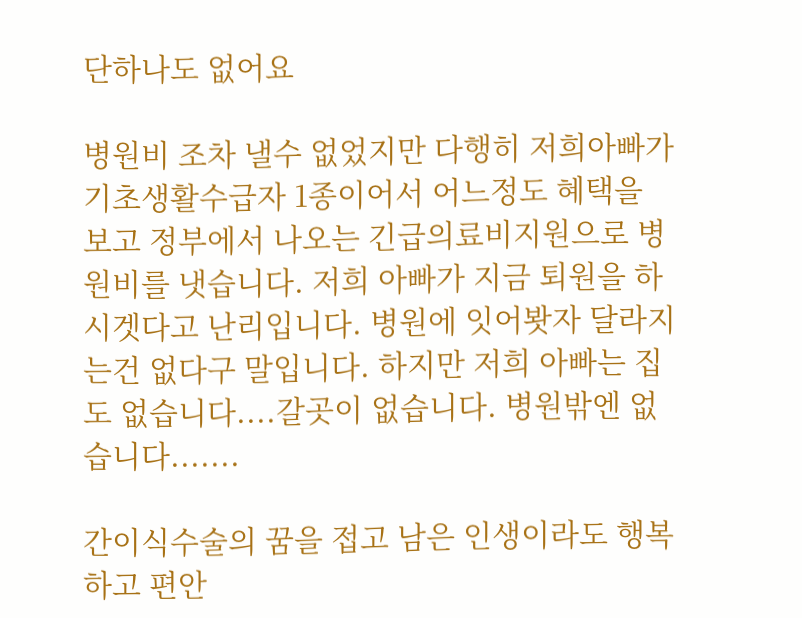단하나도 없어요

병원비 조차 낼수 없었지만 다행히 저희아빠가 기초생활수급자 1종이어서 어느정도 혜택을 보고 정부에서 나오는 긴급의료비지원으로 병원비를 냇습니다. 저희 아빠가 지금 퇴원을 하시겟다고 난리입니다. 병원에 잇어봣자 달라지는건 없다구 말입니다. 하지만 저희 아빠는 집도 없습니다....갈곳이 없습니다. 병원밖엔 없습니다.......

간이식수술의 꿈을 접고 남은 인생이라도 행복하고 편안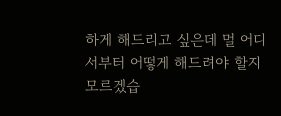하게 해드리고 싶은데 멀 어디서부터 어떻게 해드려야 할지 모르겠습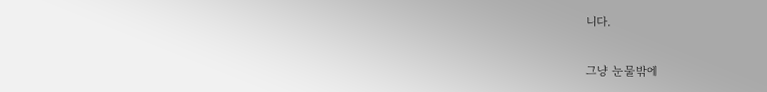니다.

그냥 눈물밖에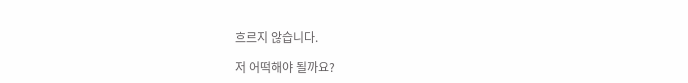흐르지 않습니다.

저 어떡해야 될까요?